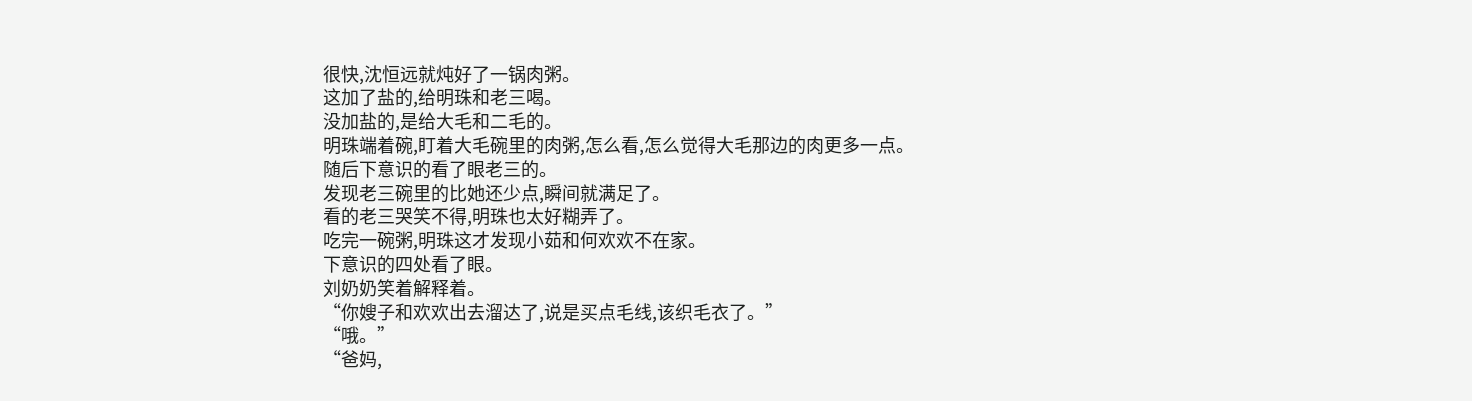很快,沈恒远就炖好了一锅肉粥。
这加了盐的,给明珠和老三喝。
没加盐的,是给大毛和二毛的。
明珠端着碗,盯着大毛碗里的肉粥,怎么看,怎么觉得大毛那边的肉更多一点。
随后下意识的看了眼老三的。
发现老三碗里的比她还少点,瞬间就满足了。
看的老三哭笑不得,明珠也太好糊弄了。
吃完一碗粥,明珠这才发现小茹和何欢欢不在家。
下意识的四处看了眼。
刘奶奶笑着解释着。
“你嫂子和欢欢出去溜达了,说是买点毛线,该织毛衣了。”
“哦。”
“爸妈,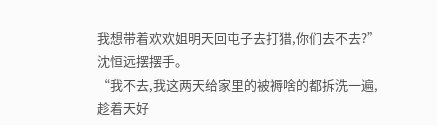我想带着欢欢姐明天回屯子去打猎,你们去不去?”
沈恒远摆摆手。
“我不去,我这两天给家里的被褥啥的都拆洗一遍,趁着天好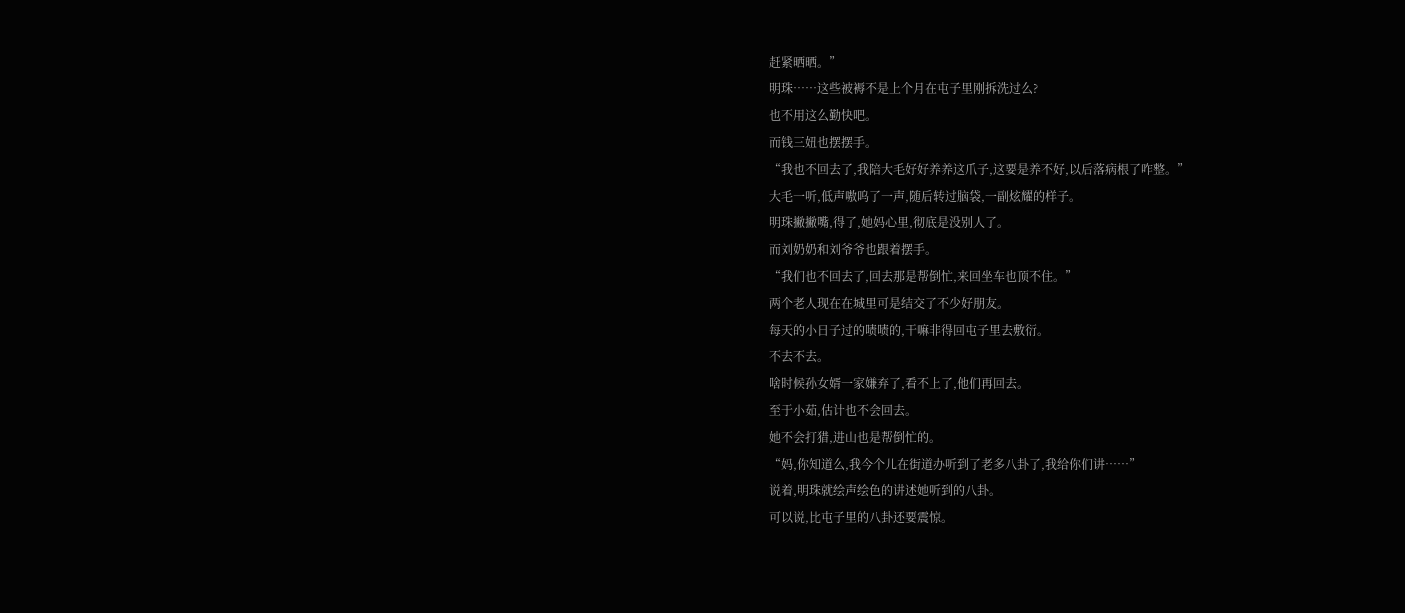赶紧晒晒。”
明珠……这些被褥不是上个月在屯子里刚拆洗过么?
也不用这么勤快吧。
而钱三妞也摆摆手。
“我也不回去了,我陪大毛好好养养这爪子,这要是养不好,以后落病根了咋整。”
大毛一听,低声嗷呜了一声,随后转过脑袋,一副炫耀的样子。
明珠撇撇嘴,得了,她妈心里,彻底是没别人了。
而刘奶奶和刘爷爷也跟着摆手。
“我们也不回去了,回去那是帮倒忙,来回坐车也顶不住。”
两个老人现在在城里可是结交了不少好朋友。
每天的小日子过的啧啧的,干嘛非得回屯子里去敷衍。
不去不去。
啥时候孙女婿一家嫌弃了,看不上了,他们再回去。
至于小茹,估计也不会回去。
她不会打猎,进山也是帮倒忙的。
“妈,你知道么,我今个儿在街道办听到了老多八卦了,我给你们讲……”
说着,明珠就绘声绘色的讲述她听到的八卦。
可以说,比屯子里的八卦还要震惊。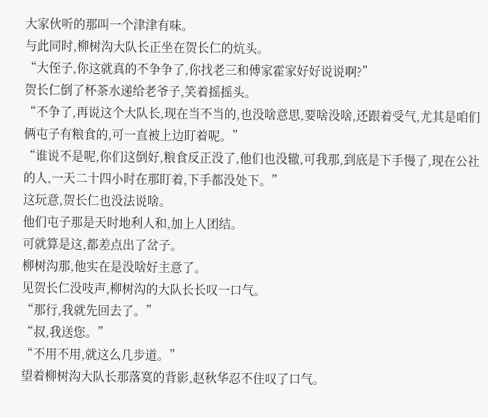大家伙听的那叫一个津津有味。
与此同时,柳树沟大队长正坐在贺长仁的炕头。
“大侄子,你这就真的不争争了,你找老三和傅家霍家好好说说啊?”
贺长仁倒了杯茶水递给老爷子,笑着摇摇头。
“不争了,再说这个大队长,现在当不当的,也没啥意思,要啥没啥,还跟着受气,尤其是咱们俩屯子有粮食的,可一直被上边盯着呢。”
“谁说不是呢,你们这倒好,粮食反正没了,他们也没辙,可我那,到底是下手慢了,现在公社的人,一天二十四小时在那盯着,下手都没处下。”
这玩意,贺长仁也没法说啥。
他们屯子那是天时地利人和,加上人团结。
可就算是这,都差点出了岔子。
柳树沟那,他实在是没啥好主意了。
见贺长仁没吱声,柳树沟的大队长长叹一口气。
“那行,我就先回去了。”
“叔,我送您。”
“不用不用,就这么几步道。”
望着柳树沟大队长那落寞的背影,赵秋华忍不住叹了口气。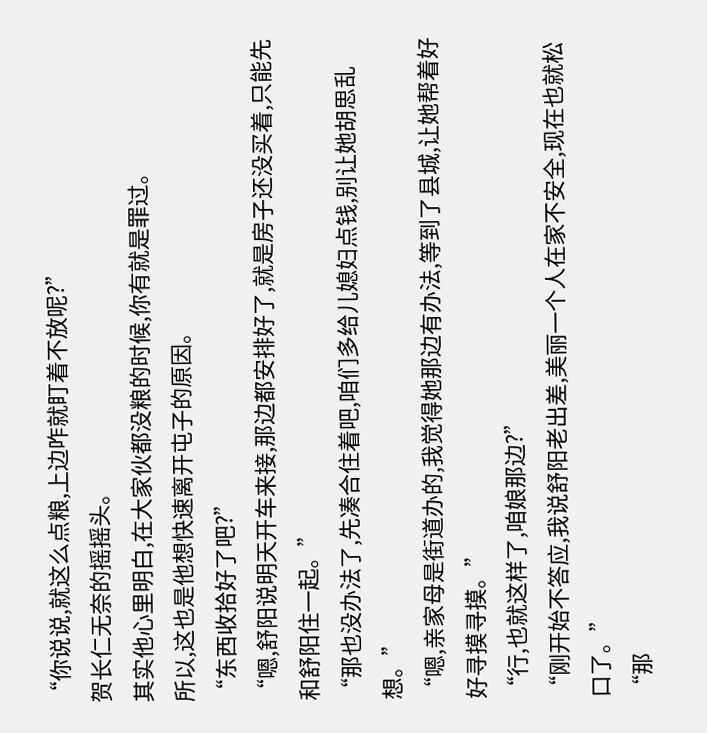“你说说,就这么点粮,上边咋就盯着不放呢?”
贺长仁无奈的摇摇头。
其实他心里明白,在大家伙都没粮的时候,你有就是罪过。
所以,这也是他想快速离开屯子的原因。
“东西收拾好了吧?”
“嗯,舒阳说明天开车来接,那边都安排好了,就是房子还没买着,只能先和舒阳住一起。”
“那也没办法了,先凑合住着吧,咱们多给儿媳妇点钱,别让她胡思乱想。”
“嗯,亲家母是街道办的,我觉得她那边有办法,等到了县城,让她帮着好好寻摸寻摸。”
“行,也就这样了,咱娘那边?”
“刚开始不答应,我说舒阳老出差,美丽一个人在家不安全,现在也就松口了。”
“那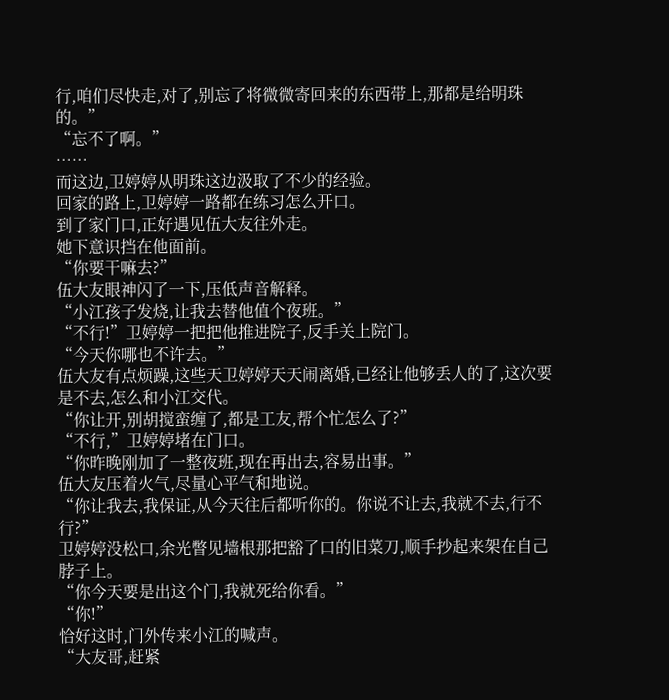行,咱们尽快走,对了,别忘了将微微寄回来的东西带上,那都是给明珠的。”
“忘不了啊。”
……
而这边,卫婷婷从明珠这边汲取了不少的经验。
回家的路上,卫婷婷一路都在练习怎么开口。
到了家门口,正好遇见伍大友往外走。
她下意识挡在他面前。
“你要干嘛去?”
伍大友眼神闪了一下,压低声音解释。
“小江孩子发烧,让我去替他值个夜班。”
“不行!”卫婷婷一把把他推进院子,反手关上院门。
“今天你哪也不许去。”
伍大友有点烦躁,这些天卫婷婷天天闹离婚,已经让他够丢人的了,这次要是不去,怎么和小江交代。
“你让开,别胡搅蛮缠了,都是工友,帮个忙怎么了?”
“不行,”卫婷婷堵在门口。
“你昨晚刚加了一整夜班,现在再出去,容易出事。”
伍大友压着火气,尽量心平气和地说。
“你让我去,我保证,从今天往后都听你的。你说不让去,我就不去,行不行?”
卫婷婷没松口,余光瞥见墙根那把豁了口的旧菜刀,顺手抄起来架在自己脖子上。
“你今天要是出这个门,我就死给你看。”
“你!”
恰好这时,门外传来小江的喊声。
“大友哥,赶紧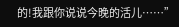的!我跟你说说今晚的活儿……”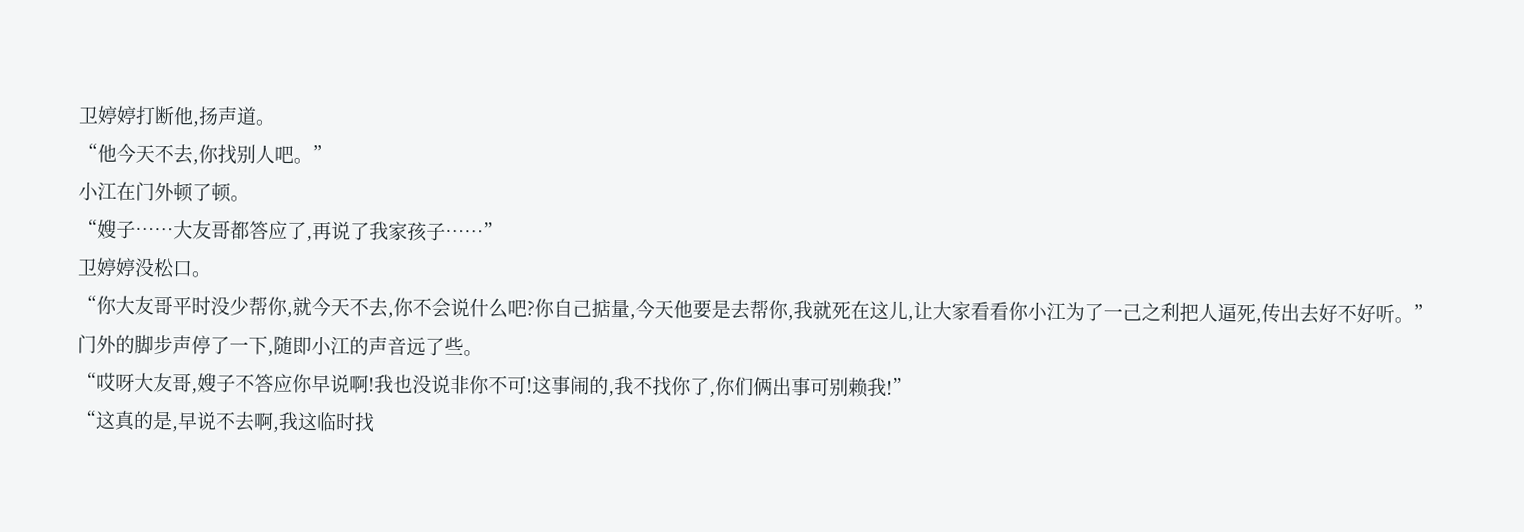卫婷婷打断他,扬声道。
“他今天不去,你找别人吧。”
小江在门外顿了顿。
“嫂子……大友哥都答应了,再说了我家孩子……”
卫婷婷没松口。
“你大友哥平时没少帮你,就今天不去,你不会说什么吧?你自己掂量,今天他要是去帮你,我就死在这儿,让大家看看你小江为了一己之利把人逼死,传出去好不好听。”
门外的脚步声停了一下,随即小江的声音远了些。
“哎呀大友哥,嫂子不答应你早说啊!我也没说非你不可!这事闹的,我不找你了,你们俩出事可别赖我!”
“这真的是,早说不去啊,我这临时找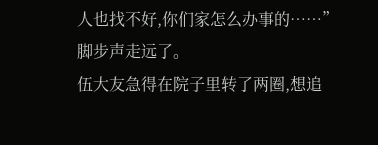人也找不好,你们家怎么办事的……”
脚步声走远了。
伍大友急得在院子里转了两圈,想追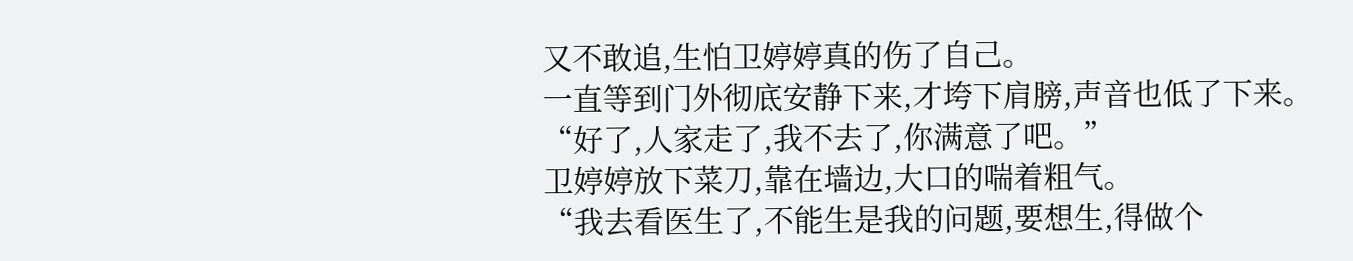又不敢追,生怕卫婷婷真的伤了自己。
一直等到门外彻底安静下来,才垮下肩膀,声音也低了下来。
“好了,人家走了,我不去了,你满意了吧。”
卫婷婷放下菜刀,靠在墙边,大口的喘着粗气。
“我去看医生了,不能生是我的问题,要想生,得做个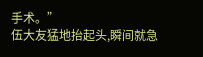手术。”
伍大友猛地抬起头,瞬间就急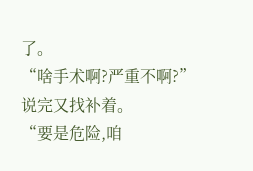了。
“啥手术啊?严重不啊?”
说完又找补着。
“要是危险,咱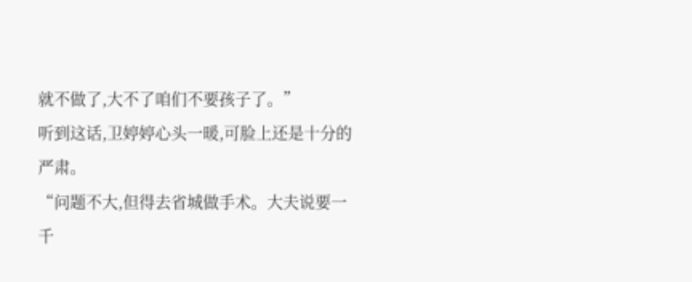就不做了,大不了咱们不要孩子了。”
听到这话,卫婷婷心头一暖,可脸上还是十分的严肃。
“问题不大,但得去省城做手术。大夫说要一千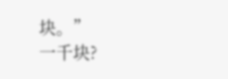块。”
一千块?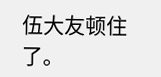伍大友顿住了。